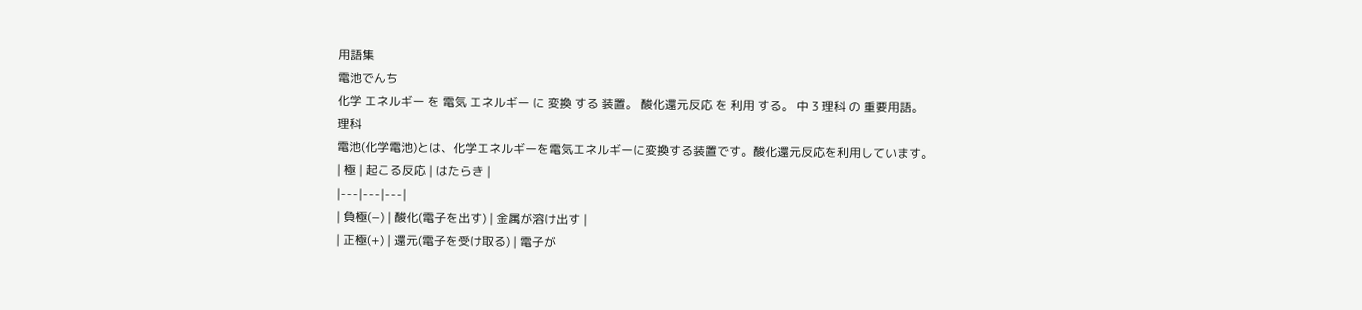用語集
電池でんち
化学 エネルギー を 電気 エネルギー に 変換 する 装置。 酸化還元反応 を 利用 する。 中 3 理科 の 重要用語。
理科
電池(化学電池)とは、化学エネルギーを電気エネルギーに変換する装置です。酸化還元反応を利用しています。
| 極 | 起こる反応 | はたらき |
|---|---|---|
| 負極(−) | 酸化(電子を出す) | 金属が溶け出す |
| 正極(+) | 還元(電子を受け取る) | 電子が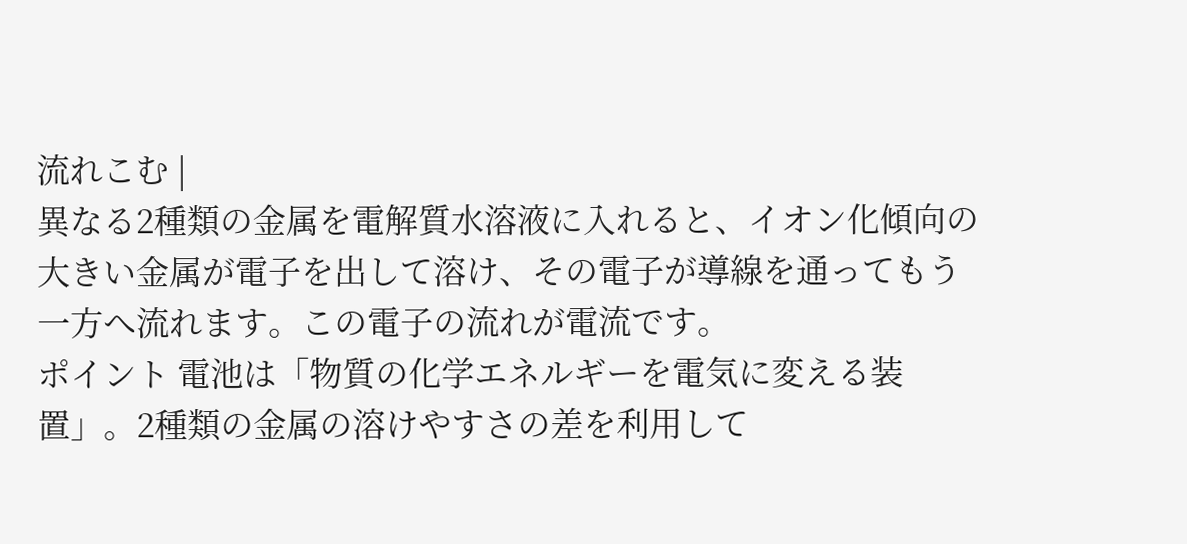流れこむ |
異なる2種類の金属を電解質水溶液に入れると、イオン化傾向の大きい金属が電子を出して溶け、その電子が導線を通ってもう一方へ流れます。この電子の流れが電流です。
ポイント 電池は「物質の化学エネルギーを電気に変える装置」。2種類の金属の溶けやすさの差を利用して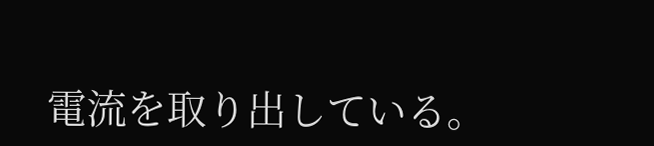電流を取り出している。